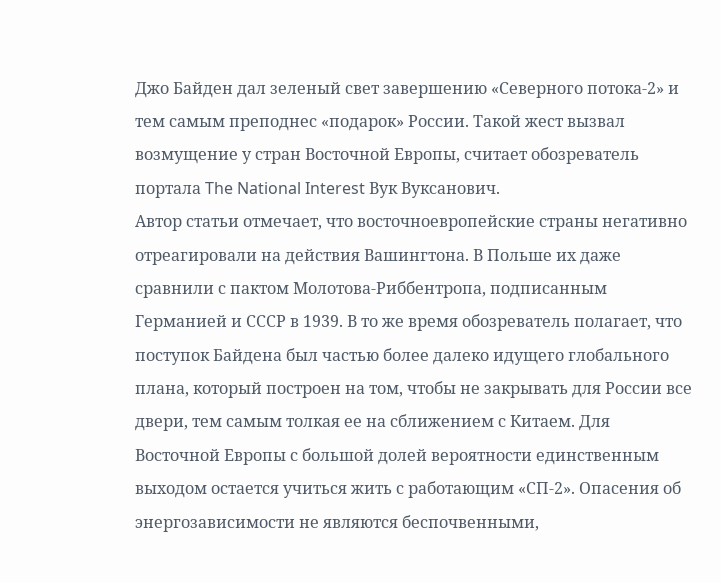Джо Байден дал зеленый свет завершению «Северного потока-2» и тем самым преподнес «подарок» России. Такой жест вызвал возмущение у стран Восточной Европы, считает обозреватель портала The National Interest Вук Вуксанович.
Автор статьи отмечает, что восточноевропейские страны негативно отреагировали на действия Вашингтона. В Польше их даже сравнили с пактом Молотова-Риббентропа, подписанным Германией и СССР в 1939. В то же время обозреватель полагает, что поступок Байдена был частью более далеко идущего глобального плана, который построен на том, чтобы не закрывать для России все двери, тем самым толкая ее на сближением с Китаем. Для Восточной Европы с большой долей вероятности единственным выходом остается учиться жить с работающим «СП-2». Опасения об энергозависимости не являются беспочвенными,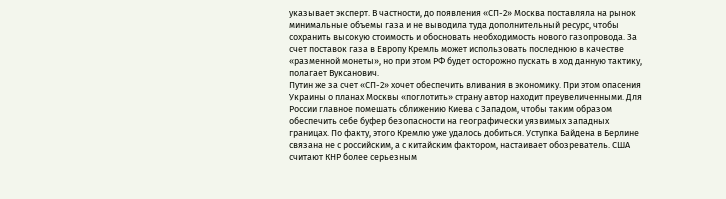указывает эксперт. В частности, до появления «СП-2» Москва поставляла на рынок минимальные объемы газа и не выводила туда дополнительный ресурс, чтобы сохранить высокую стоимость и обосновать необходимость нового газопровода. За счет поставок газа в Европу Кремль может использовать последнюю в качестве «разменной монеты», но при этом РФ будет осторожно пускать в ход данную тактику, полагает Вуксанович.
Путин же за счет «СП-2» хочет обеспечить вливания в экономику. При этом опасения Украины о планах Москвы «поглотить» страну автор находит преувеличенными. Для России главное помешать сближению Киева с Западом, чтобы таким образом обеспечить себе буфер безопасности на географически уязвимых западных границах. По факту, этого Кремлю уже удалось добиться. Уступка Байдена в Берлине связана не с российским, а с китайским фактором, настаивает обозреватель. США считают КНР более серьезным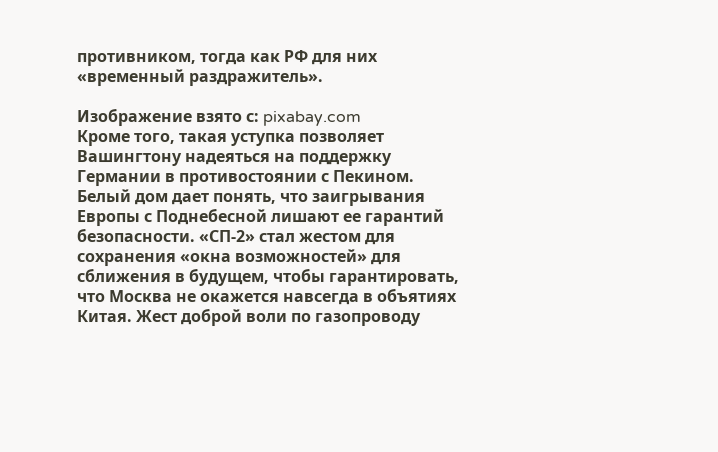противником, тогда как РФ для них «временный раздражитель».

Изображение взято с: pixabay.com
Кроме того, такая уступка позволяет Вашингтону надеяться на поддержку Германии в противостоянии с Пекином. Белый дом дает понять, что заигрывания Европы с Поднебесной лишают ее гарантий безопасности. «СП-2» стал жестом для сохранения «окна возможностей» для сближения в будущем, чтобы гарантировать, что Москва не окажется навсегда в объятиях Китая. Жест доброй воли по газопроводу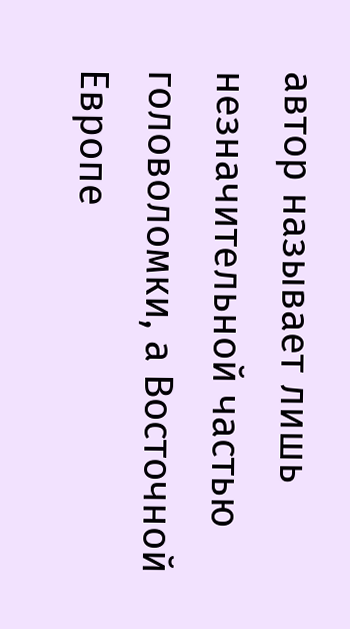автор называет лишь незначительной частью головоломки, а Восточной Европе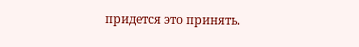придется это принять.